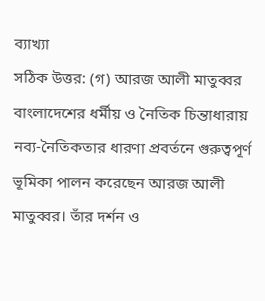ব্যাখ্যা
সঠিক উত্তর: (গ) আরজ আলী মাতুব্বর
বাংলাদেশের ধর্মীয় ও নৈতিক চিন্তাধারায় নব্য-নৈতিকতার ধারণা প্রবর্তনে গুরুত্বপূর্ণ ভূমিকা পালন করেছেন আরজ আলী মাতুব্বর। তাঁর দর্শন ও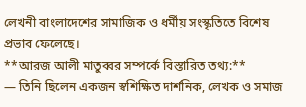লেখনী বাংলাদেশের সামাজিক ও ধর্মীয় সংস্কৃতিতে বিশেষ প্রভাব ফেলেছে।
**আরজ আলী মাতুব্বর সম্পর্কে বিস্তারিত তথ্য:**
— তিনি ছিলেন একজন স্বশিক্ষিত দার্শনিক, লেখক ও সমাজ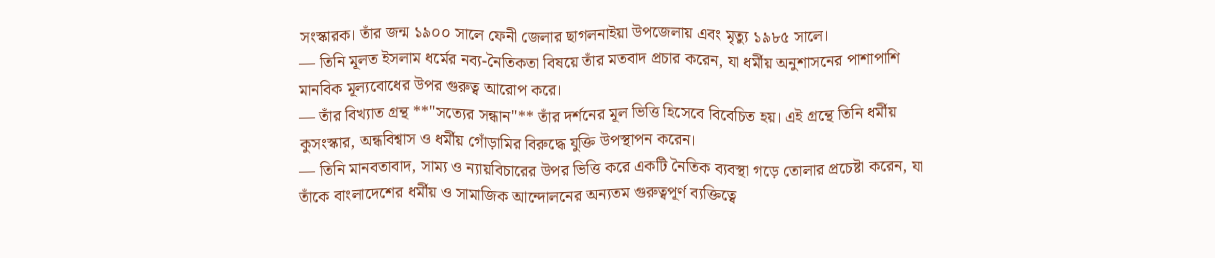সংস্কারক। তাঁর জন্ম ১৯০০ সালে ফেনী জেলার ছাগলনাইয়া উপজেলায় এবং মৃত্যু ১৯৮৫ সালে।
— তিনি মূলত ইসলাম ধর্মের নব্য-নৈতিকতা বিষয়ে তাঁর মতবাদ প্রচার করেন, যা ধর্মীয় অনুশাসনের পাশাপাশি মানবিক মূল্যবোধের উপর গুরুত্ব আরোপ করে।
— তাঁর বিখ্যাত গ্রন্থ **"সত্যের সন্ধান"** তাঁর দর্শনের মূল ভিত্তি হিসেবে বিবেচিত হয়। এই গ্রন্থে তিনি ধর্মীয় কুসংস্কার, অন্ধবিশ্বাস ও ধর্মীয় গোঁড়ামির বিরুদ্ধে যুক্তি উপস্থাপন করেন।
— তিনি মানবতাবাদ, সাম্য ও ন্যায়বিচারের উপর ভিত্তি করে একটি নৈতিক ব্যবস্থা গড়ে তোলার প্রচেষ্টা করেন, যা তাঁকে বাংলাদেশের ধর্মীয় ও সামাজিক আন্দোলনের অন্যতম গুরুত্বপূর্ণ ব্যক্তিত্বে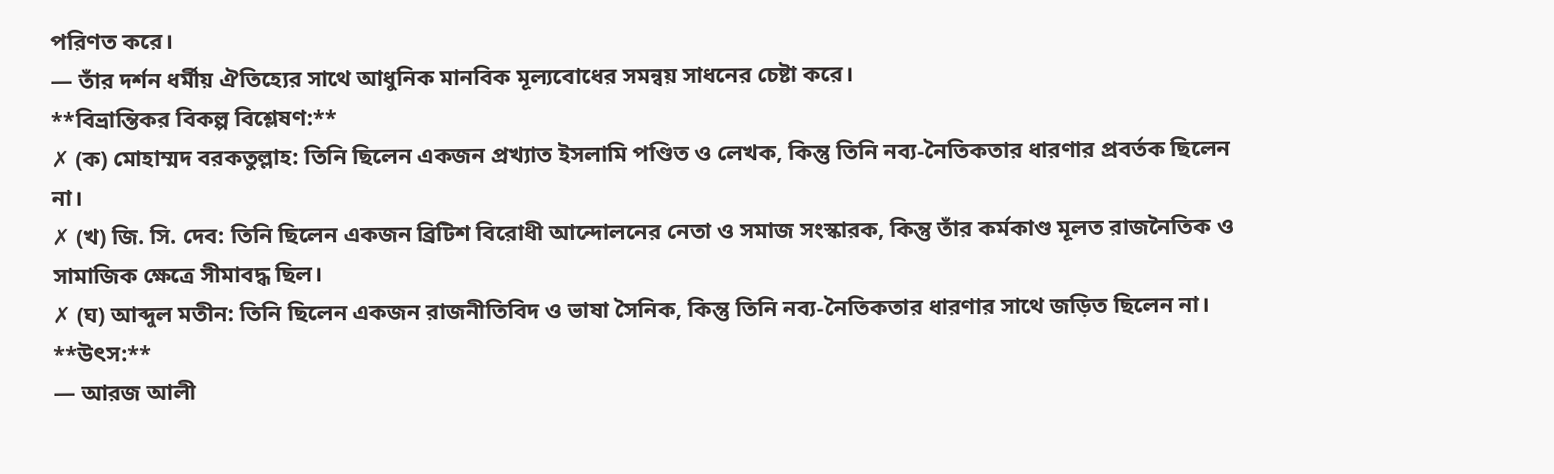পরিণত করে।
— তাঁর দর্শন ধর্মীয় ঐতিহ্যের সাথে আধুনিক মানবিক মূল্যবোধের সমন্বয় সাধনের চেষ্টা করে।
**বিভ্রান্তিকর বিকল্প বিশ্লেষণ:**
✗ (ক) মোহাম্মদ বরকতুল্লাহ: তিনি ছিলেন একজন প্রখ্যাত ইসলামি পণ্ডিত ও লেখক, কিন্তু তিনি নব্য-নৈতিকতার ধারণার প্রবর্তক ছিলেন না।
✗ (খ) জি. সি. দেব: তিনি ছিলেন একজন ব্রিটিশ বিরোধী আন্দোলনের নেতা ও সমাজ সংস্কারক, কিন্তু তাঁর কর্মকাণ্ড মূলত রাজনৈতিক ও সামাজিক ক্ষেত্রে সীমাবদ্ধ ছিল।
✗ (ঘ) আব্দুল মতীন: তিনি ছিলেন একজন রাজনীতিবিদ ও ভাষা সৈনিক, কিন্তু তিনি নব্য-নৈতিকতার ধারণার সাথে জড়িত ছিলেন না।
**উৎস:**
— আরজ আলী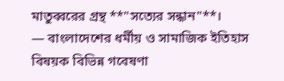মাতুব্বরের গ্রন্থ **"সত্যের সন্ধান"**।
— বাংলাদেশের ধর্মীয় ও সামাজিক ইতিহাস বিষয়ক বিভিন্ন গবেষণা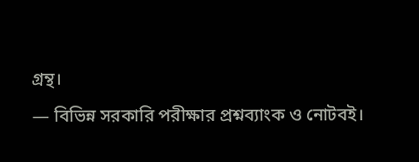গ্রন্থ।
— বিভিন্ন সরকারি পরীক্ষার প্রশ্নব্যাংক ও নোটবই।